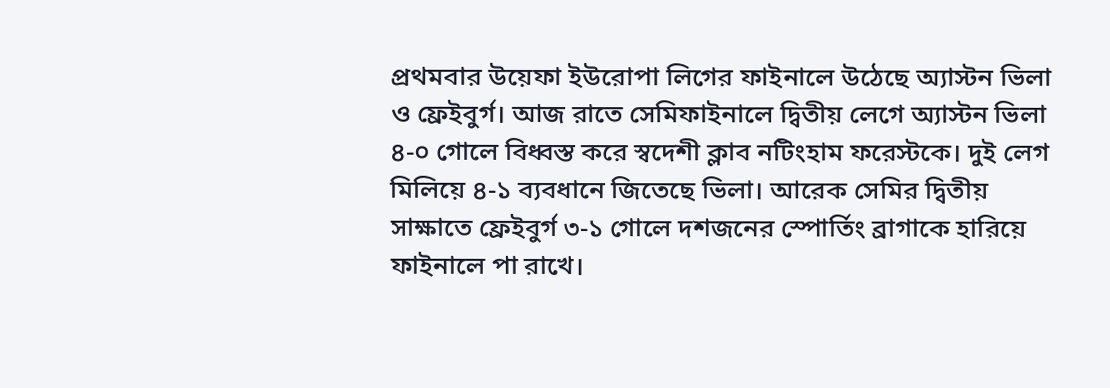প্রথমবার উয়েফা ইউরোপা লিগের ফাইনালে উঠেছে অ্যাস্টন ভিলা ও ফ্রেইবুর্গ। আজ রাতে সেমিফাইনালে দ্বিতীয় লেগে অ্যাস্টন ভিলা ৪-০ গোলে বিধ্বস্ত করে স্বদেশী ক্লাব নটিংহাম ফরেস্টকে। দুই লেগ মিলিয়ে ৪-১ ব্যবধানে জিতেছে ভিলা। আরেক সেমির দ্বিতীয় সাক্ষাতে ফ্রেইবুর্গ ৩-১ গোলে দশজনের স্পোর্তিং ব্রাগাকে হারিয়ে ফাইনালে পা রাখে।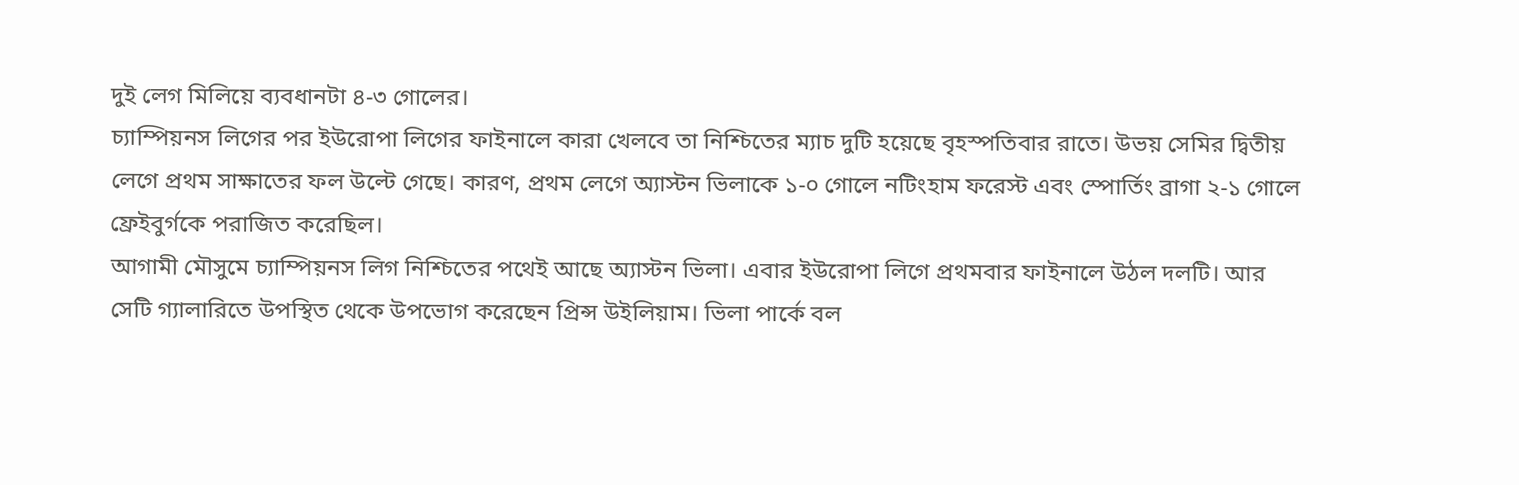দুই লেগ মিলিয়ে ব্যবধানটা ৪-৩ গোলের।
চ্যাম্পিয়নস লিগের পর ইউরোপা লিগের ফাইনালে কারা খেলবে তা নিশ্চিতের ম্যাচ দুটি হয়েছে বৃহস্পতিবার রাতে। উভয় সেমির দ্বিতীয় লেগে প্রথম সাক্ষাতের ফল উল্টে গেছে। কারণ, প্রথম লেগে অ্যাস্টন ভিলাকে ১-০ গোলে নটিংহাম ফরেস্ট এবং স্পোর্তিং ব্রাগা ২-১ গোলে ফ্রেইবুর্গকে পরাজিত করেছিল।
আগামী মৌসুমে চ্যাম্পিয়নস লিগ নিশ্চিতের পথেই আছে অ্যাস্টন ভিলা। এবার ইউরোপা লিগে প্রথমবার ফাইনালে উঠল দলটি। আর সেটি গ্যালারিতে উপস্থিত থেকে উপভোগ করেছেন প্রিন্স উইলিয়াম। ভিলা পার্কে বল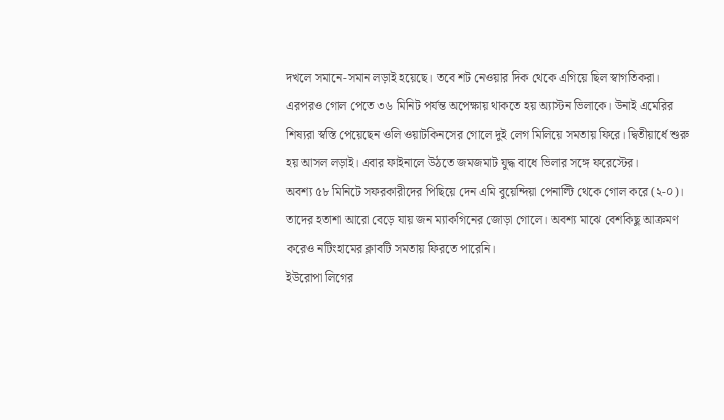দখলে সমানে-সমান লড়াই হয়েছে। তবে শট নেওয়ার দিক থেকে এগিয়ে ছিল স্বাগতিকরা।
এরপরও গোল পেতে ৩৬ মিনিট পর্যন্ত অপেক্ষায় থাকতে হয় অ্যাস্টন ভিলাকে। উনাই এমেরির শিষ্যরা স্বস্তি পেয়েছেন ওলি ওয়াটকিনসের গোলে দুই লেগ মিলিয়ে সমতায় ফিরে। দ্বিতীয়ার্ধে শুরু হয় আসল লড়াই। এবার ফাইনালে উঠতে জমজমাট যুদ্ধ বাধে ভিলার সঙ্গে ফরেস্টের।
অবশ্য ৫৮ মিনিটে সফরকারীদের পিছিয়ে দেন এমি বুয়েন্দিয়া পেনাল্টি থেকে গোল করে (২-০)। তাদের হতাশা আরো বেড়ে যায় জন ম্যাকগিনের জোড়া গোলে। অবশ্য মাঝে বেশকিছু আক্রমণ করেও নটিংহামের ক্লাবটি সমতায় ফিরতে পারেনি।
ইউরোপা লিগের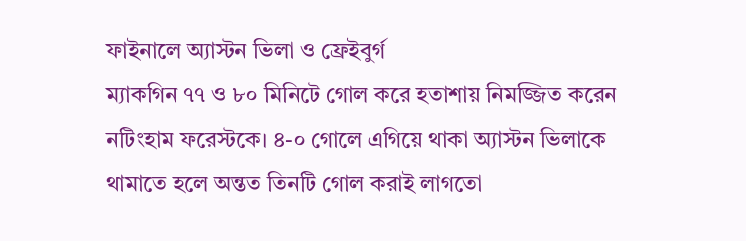ফাইনালে অ্যাস্টন ভিলা ও ফ্রেইবুর্গ
ম্যাকগিন ৭৭ ও ৮০ মিনিটে গোল করে হতাশায় নিমজ্জিত করেন নটিংহাম ফরেস্টকে। ৪-০ গোলে এগিয়ে থাকা অ্যাস্টন ভিলাকে থামাতে হলে অন্তত তিনটি গোল করাই লাগতো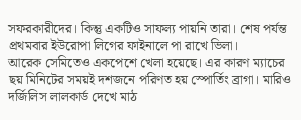সফরকারীদের। কিন্তু একটিও সাফল্য পায়নি তারা। শেষ পর্যন্ত প্রথমবার ইউরোপা লিগের ফাইনালে পা রাখে ভিলা।
আরেক সেমিতেও একপেশে খেলা হয়েছে। এর কারণ ম্যাচের ছয় মিনিটের সময়ই দশজনে পরিণত হয় স্পোর্তিং ব্রাগা। মারিও দর্জিলিস লালকার্ড দেখে মাঠ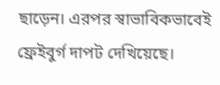ছাড়েন। এরপর স্বাভাবিকভাবেই ফ্রেইবুর্গ দাপট দেখিয়েছে।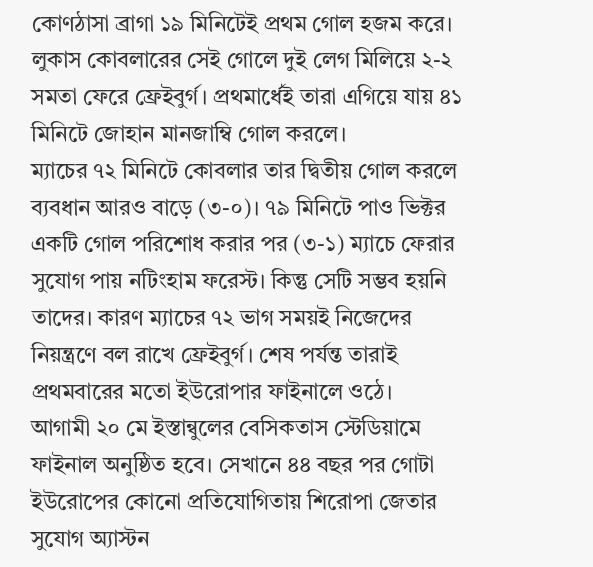কোণঠাসা ব্রাগা ১৯ মিনিটেই প্রথম গোল হজম করে। লুকাস কোবলারের সেই গোলে দুই লেগ মিলিয়ে ২-২ সমতা ফেরে ফ্রেইবুর্গ। প্রথমার্ধেই তারা এগিয়ে যায় ৪১ মিনিটে জোহান মানজাম্বি গোল করলে।
ম্যাচের ৭২ মিনিটে কোবলার তার দ্বিতীয় গোল করলে ব্যবধান আরও বাড়ে (৩-০)। ৭৯ মিনিটে পাও ভিক্টর একটি গোল পরিশোধ করার পর (৩-১) ম্যাচে ফেরার সুযোগ পায় নটিংহাম ফরেস্ট। কিন্তু সেটি সম্ভব হয়নি তাদের। কারণ ম্যাচের ৭২ ভাগ সময়ই নিজেদের নিয়ন্ত্রণে বল রাখে ফ্রেইবুর্গ। শেষ পর্যন্ত তারাই প্রথমবারের মতো ইউরোপার ফাইনালে ওঠে।
আগামী ২০ মে ইস্তান্বুলের বেসিকতাস স্টেডিয়ামে ফাইনাল অনুষ্ঠিত হবে। সেখানে ৪৪ বছর পর গোটা ইউরোপের কোনো প্রতিযোগিতায় শিরোপা জেতার সুযোগ অ্যাস্টন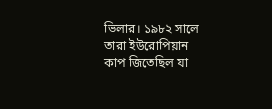ভিলার। ১৯৮২ সালে তারা ইউরোপিয়ান কাপ জিতেছিল যা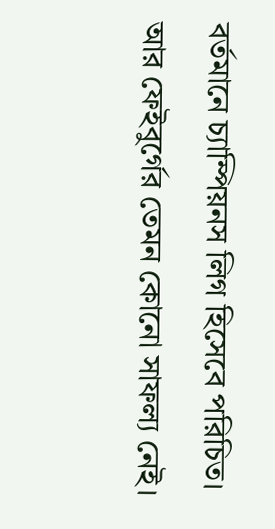বর্তমানে চ্যাম্পিয়নস লিগ হিসেবে পরিচিত। আর ফেইবুর্গের তেমন কোনো সাফল্য নেই।